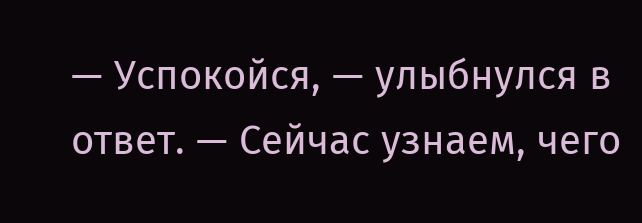— Успокойся, — улыбнулся в ответ. — Сейчас узнаем, чего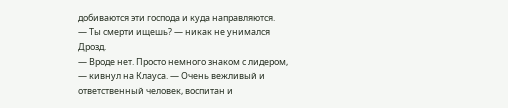добиваются эти господа и куда направляются.
— Ты смерти ищешь? — никак не унимался Дрозд.
— Вроде нет. Просто немного знаком с лидером, — кивнул на Клауса. — Очень вежливый и ответственный человек, воспитан и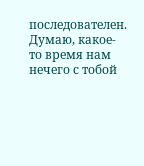последователен. Думаю, какое-то время нам нечего с тобой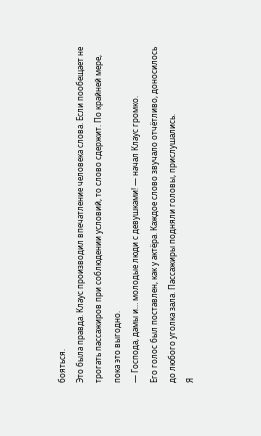бояться.
Это была правда. Клаус производил впечатление человека слова. Если пообещает не трогать пассажиров при соблюдении условий, то слово сдержит. По крайней мере, пока это выгодно.
— Господа, дамы и… молодые люди с девушками! — начал Клаус громко.
Его голос был поставлен, как у актёра. Каждое слово звучало отчётливо, доносилось до любого уголка зала. Пассажиры подняли головы, прислушались.
Я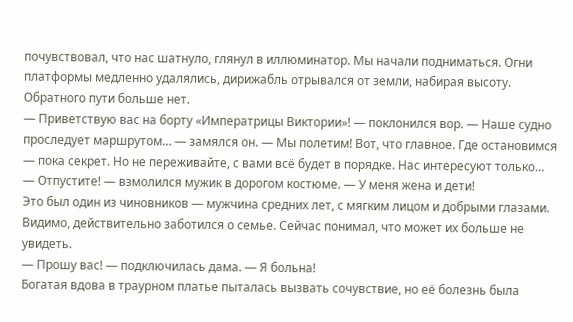почувствовал, что нас шатнуло, глянул в иллюминатор. Мы начали подниматься. Огни платформы медленно удалялись, дирижабль отрывался от земли, набирая высоту. Обратного пути больше нет.
— Приветствую вас на борту «Императрицы Виктории»! — поклонился вор. — Наше судно проследует маршрутом… — замялся он. — Мы полетим! Вот, что главное. Где остановимся — пока секрет. Но не переживайте, с вами всё будет в порядке. Нас интересуют только…
— Отпустите! — взмолился мужик в дорогом костюме. — У меня жена и дети!
Это был один из чиновников — мужчина средних лет, с мягким лицом и добрыми глазами. Видимо, действительно заботился о семье. Сейчас понимал, что может их больше не увидеть.
— Прошу вас! — подключилась дама. — Я больна!
Богатая вдова в траурном платье пыталась вызвать сочувствие, но её болезнь была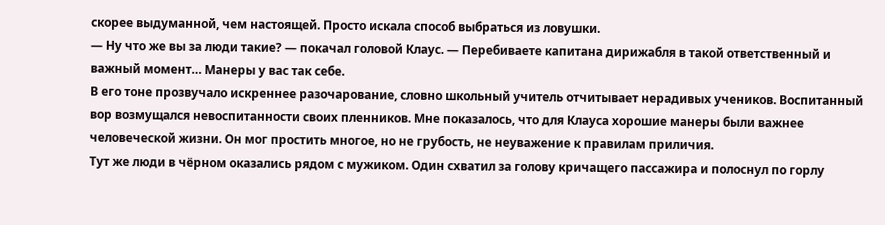скорее выдуманной, чем настоящей. Просто искала способ выбраться из ловушки.
— Ну что же вы за люди такие? — покачал головой Клаус. — Перебиваете капитана дирижабля в такой ответственный и важный момент… Манеры у вас так себе.
В его тоне прозвучало искреннее разочарование, словно школьный учитель отчитывает нерадивых учеников. Воспитанный вор возмущался невоспитанности своих пленников. Мне показалось, что для Клауса хорошие манеры были важнее человеческой жизни. Он мог простить многое, но не грубость, не неуважение к правилам приличия.
Тут же люди в чёрном оказались рядом с мужиком. Один схватил за голову кричащего пассажира и полоснул по горлу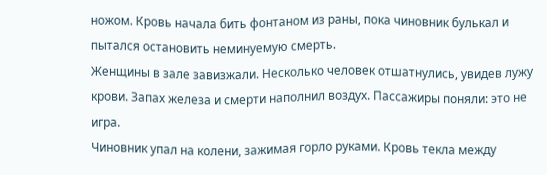ножом. Кровь начала бить фонтаном из раны, пока чиновник булькал и пытался остановить неминуемую смерть.
Женщины в зале завизжали. Несколько человек отшатнулись, увидев лужу крови. Запах железа и смерти наполнил воздух. Пассажиры поняли: это не игра.
Чиновник упал на колени, зажимая горло руками. Кровь текла между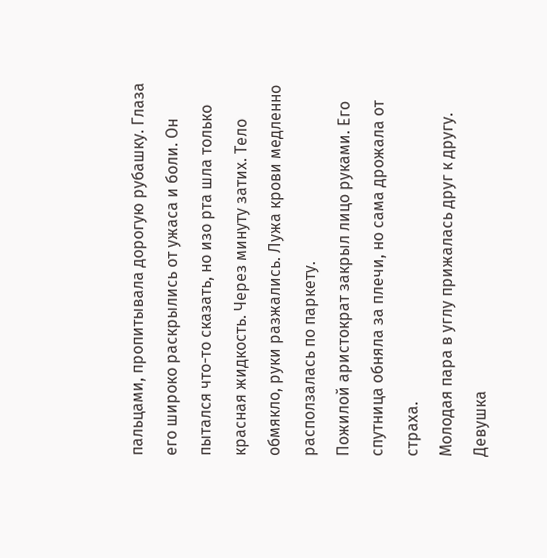пальцами, пропитывала дорогую рубашку. Глаза его широко раскрылись от ужаса и боли. Он пытался что-то сказать, но изо рта шла только красная жидкость. Через минуту затих. Тело обмякло, руки разжались. Лужа крови медленно расползалась по паркету.
Пожилой аристократ закрыл лицо руками. Его спутница обняла за плечи, но сама дрожала от страха.
Молодая пара в углу прижалась друг к другу. Девушка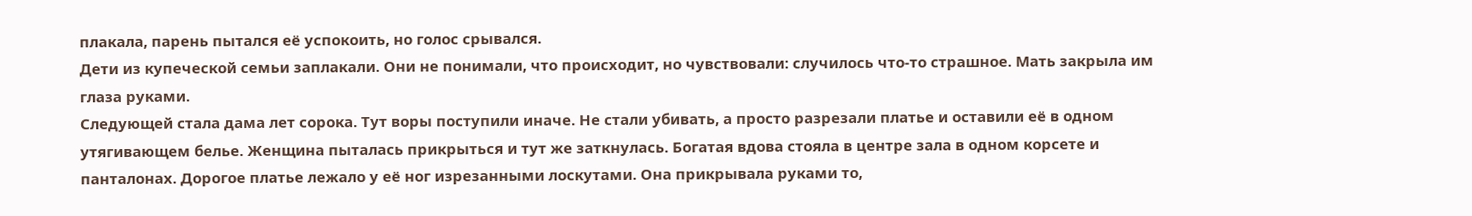плакала, парень пытался её успокоить, но голос срывался.
Дети из купеческой семьи заплакали. Они не понимали, что происходит, но чувствовали: случилось что-то страшное. Мать закрыла им глаза руками.
Следующей стала дама лет сорока. Тут воры поступили иначе. Не стали убивать, а просто разрезали платье и оставили её в одном утягивающем белье. Женщина пыталась прикрыться и тут же заткнулась. Богатая вдова стояла в центре зала в одном корсете и панталонах. Дорогое платье лежало у её ног изрезанными лоскутами. Она прикрывала руками то,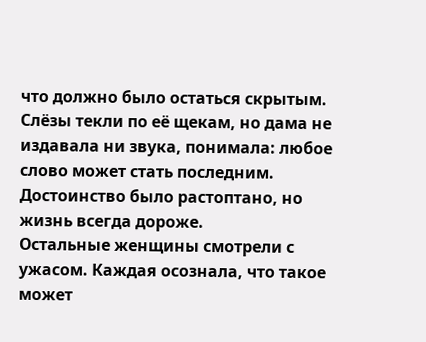что должно было остаться скрытым. Слёзы текли по её щекам, но дама не издавала ни звука, понимала: любое слово может стать последним. Достоинство было растоптано, но жизнь всегда дороже.
Остальные женщины смотрели с ужасом. Каждая осознала, что такое может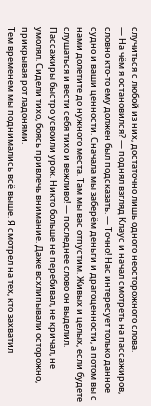случиться с любой из них, достаточно лишь одного неосторожного слова.
— На чём я остановился? — поднял взгляд Клаус и начал смотреть на пассажиров, словно кто-то ему должен был подсказать. — Точно! Нас интересует только данное судно и ваши ценности. Сначала мы заберём деньги и драгоценности, а потом вы с нами долетите до нужного места. Там мы вас отпустим. Живых и целых, если будете слушаться и вести себя тихо и вежливо! — последнее слово он выделил.
Пассажиры быстро усвоили урок. Никто больше не перебивал, не кричал, не умолял. Сидели тихо, боясь привлечь внимание. Даже всхлипывали осторожно, прикрывая рот ладонями.
Тем временем мы поднимались всё выше. Я смотрел на тех, кто захватил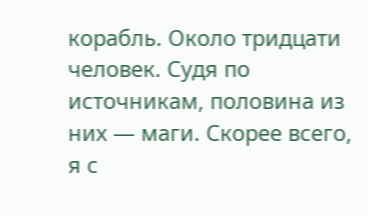корабль. Около тридцати человек. Судя по источникам, половина из них — маги. Скорее всего, я с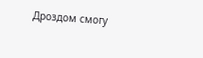Дроздом смогу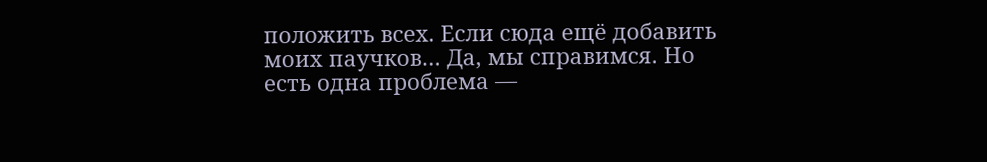положить всех. Если сюда ещё добавить моих паучков… Да, мы справимся. Но есть одна проблема —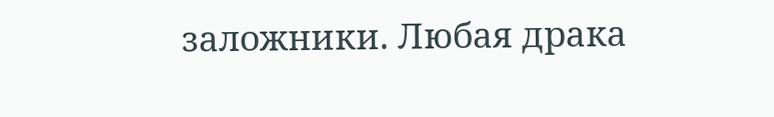заложники. Любая драка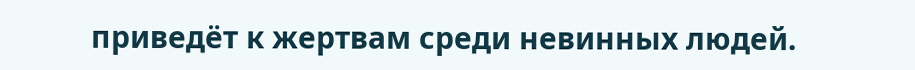приведёт к жертвам среди невинных людей.